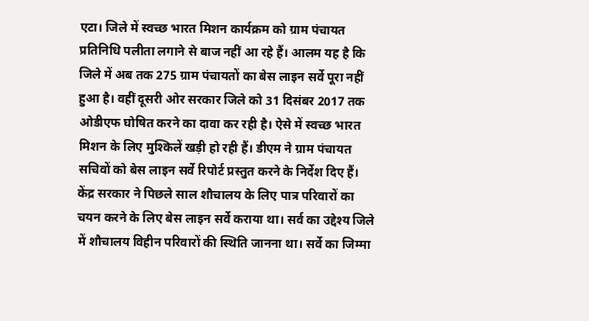एटा। जिले में स्वच्छ भारत मिशन कार्यक्रम को ग्राम पंचायत प्रतिनिधि पलीता लगाने से बाज नहीं आ रहे हैं। आलम यह है कि जिले में अब तक 275 ग्राम पंचायतों का बेस लाइन सर्वे पूरा नहीं हुआ है। वहीं दूसरी ओर सरकार जिले को 31 दिसंबर 2017 तक ओडीएफ घोषित करने का दावा कर रही है। ऐसे में स्वच्छ भारत मिशन के लिए मुश्किलें खड़ी हो रही हैं। डीएम ने ग्राम पंचायत सचिवों को बेस लाइन सर्वे रिपोर्ट प्रस्तुत करने के निर्देश दिए हैं।
केंद्र सरकार ने पिछले साल शौचालय के लिए पात्र परिवारों का चयन करने के लिए बेस लाइन सर्वे कराया था। सर्व का उद्देश्य जिले में शौचालय विहीन परिवारों की स्थिति जानना था। सर्वे का जिम्मा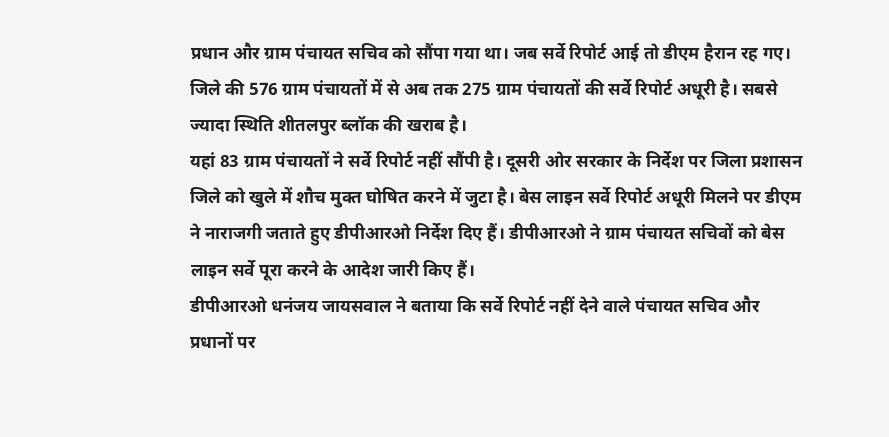प्रधान और ग्राम पंचायत सचिव को सौंपा गया था। जब सर्वे रिपोर्ट आई तो डीएम हैरान रह गए। जिले की 576 ग्राम पंचायतों में से अब तक 275 ग्राम पंचायतों की सर्वे रिपोर्ट अधूरी है। सबसे ज्यादा स्थिति शीतलपुर ब्लॉक की खराब है।
यहां 83 ग्राम पंचायतों ने सर्वे रिपोर्ट नहीं सौंपी है। दूसरी ओर सरकार के निर्देश पर जिला प्रशासन जिले को खुले में शौच मुक्त घोषित करने में जुटा है। बेस लाइन सर्वे रिपोर्ट अधूरी मिलने पर डीएम ने नाराजगी जताते हुए डीपीआरओ निर्देश दिए हैं। डीपीआरओ ने ग्राम पंचायत सचिवों को बेस लाइन सर्वे पूरा करने के आदेश जारी किए हैं।
डीपीआरओ धनंजय जायसवाल ने बताया कि सर्वे रिपोर्ट नहीं देने वाले पंचायत सचिव और प्रधानों पर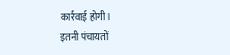कार्रवाई होगी।
इतनी पंचायतों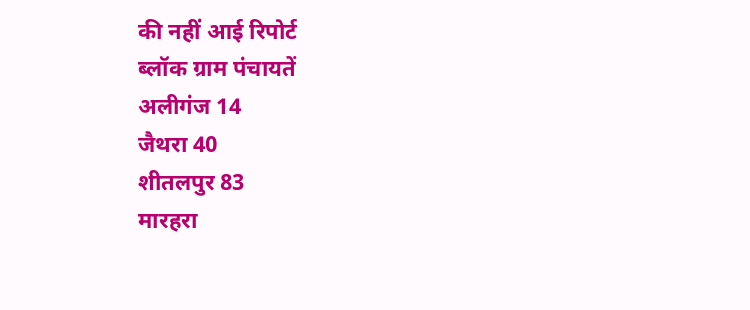की नहीं आई रिपोर्ट
ब्लॉक ग्राम पंचायतें
अलीगंज 14
जैथरा 40
शीतलपुर 83
मारहरा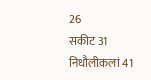26
सकीट 31
निधौलीकलां 41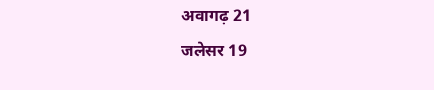अवागढ़ 21
जलेसर 19